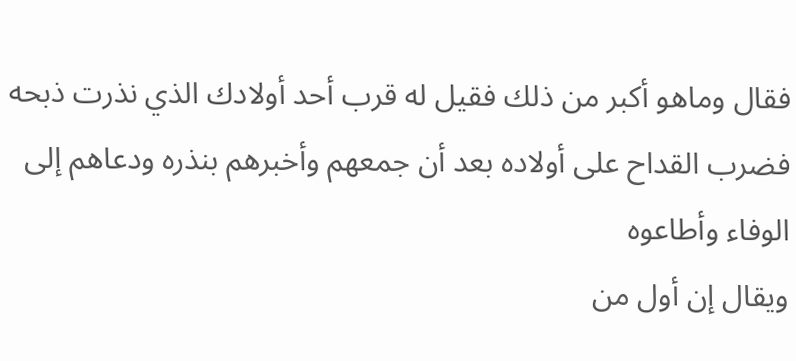فقال وماهو أكبر من ذلك فقيل له قرب أحد أولادك الذي نذرت ذبحه فضرب القداح على أولاده بعد أن جمعهم وأخبرهم بنذره ودعاهم إلى الوفاء وأطاعوه
ويقال إن أول من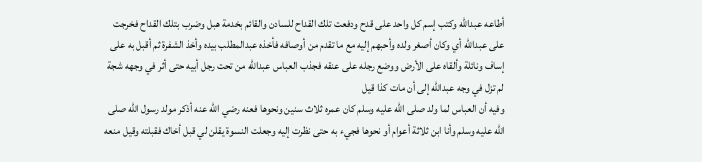أطاعه عبدالله وكتب إسم كل واحد على قدح ودفعت تلك القداح للسادن والقائم بخدمة هبل وضرب بتلك القداح فخرجت على عبدالله أي وكان أصغر ولده وأحبهم إليه مع ما تقدم من أوصافه فأخذه عبدالمطلب بيده وأخذ الشفرة ثم أقبل به على إساف ونائلة وألقاه على الأرض ووضع رجله على عنقه فجذب العباس عبدالله من تحت رجل أبيه حتى أثر في وجهه شجة لم تزل في وجه عبدالله إلى أن مات كذا قيل
وفيه أن العباس لما ولد صلى الله عليه وسلم كان عمره ثلاث سنين ونحوها فعنه رضي الله عنه أذكر مولد رسول الله صلى الله عليه وسلم وأنا ابن ثلاثة أعوام أو نحوها فجيء به حتى نظرت إليه وجعلت النسوة يقلن لي قبل أخاك فقبلته وقيل منعه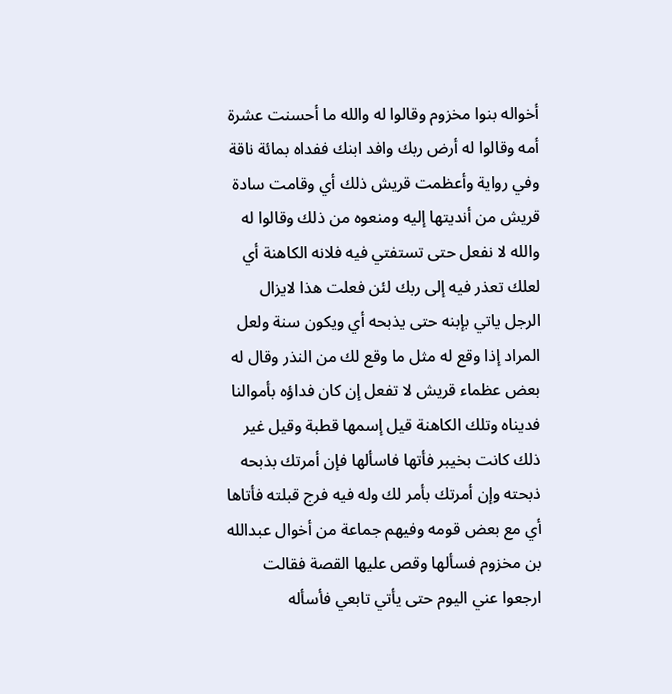أخواله بنوا مخزوم وقالوا له والله ما أحسنت عشرة أمه وقالوا له أرض ربك وافد ابنك ففداه بمائة ناقة وفي رواية وأعظمت قريش ذلك أي وقامت سادة قريش من أنديتها إليه ومنعوه من ذلك وقالوا له والله لا نفعل حتى تستفتي فيه فلانه الكاهنة أي لعلك تعذر فيه إلى ربك لئن فعلت هذا لايزال الرجل ياتي بإبنه حتى يذبحه أي ويكون سنة ولعل المراد إذا وقع له مثل ما وقع لك من النذر وقال له بعض عظماء قريش لا تفعل إن كان فداؤه بأموالنا فديناه وتلك الكاهنة قيل إسمها قطبة وقيل غير ذلك كانت بخيبر فأتها فاسألها فإن أمرتك بذبحه ذبحته وإن أمرتك بأمر لك وله فيه فرج قبلته فأتاها أي مع بعض قومه وفيهم جماعة من أخوال عبدالله بن مخزوم فسألها وقص عليها القصة فقالت ارجعوا عني اليوم حتى يأتي تابعي فأسأله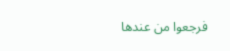فرجعوا من عندها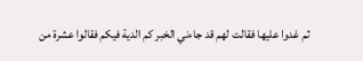ثم غدوا عليها فقالت لهم قد جاءني الخبر كم الدية فيكم فقالوا عشرة من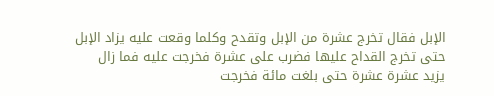الإبل فقال تخرج عشرة من الإبل وتقدح وكلما وقعت عليه يزاد الإبل حتى تخرج القداح عليها فضرب على عشرة فخرجت عليه فما زال يزيد عشرة عشرة حتى بلغت مائة فخرجت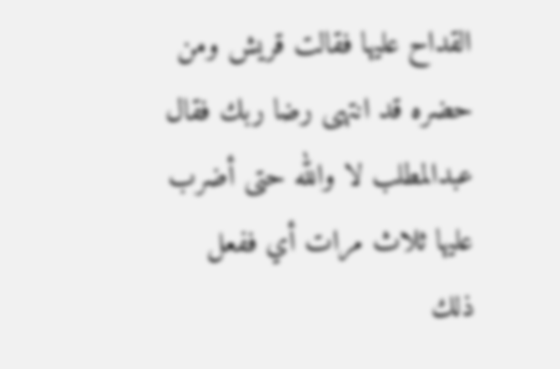القداح عليها فقالت قريش ومن حضره قد انتهى رضا ربك فقال عبدالمطلب لا والله حتى أضرب عليها ثلاث مرات أي ففعل ذلك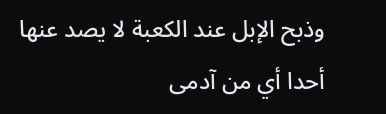وذبح الإبل عند الكعبة لا يصد عنها أحدا أي من آدمى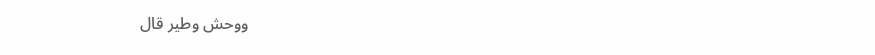ووحش وطير قال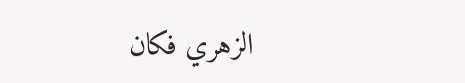الزهري فكان